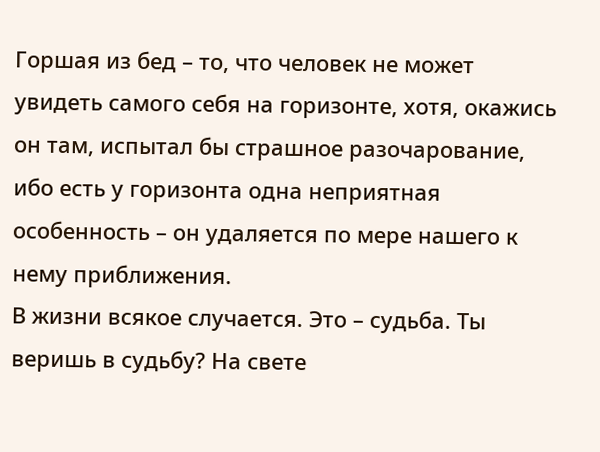Горшая из бед – то, что человек не может увидеть самого себя на горизонте, хотя, окажись он там, испытал бы страшное разочарование, ибо есть у горизонта одна неприятная особенность – он удаляется по мере нашего к нему приближения.
В жизни всякое случается. Это – судьба. Ты веришь в судьбу? На свете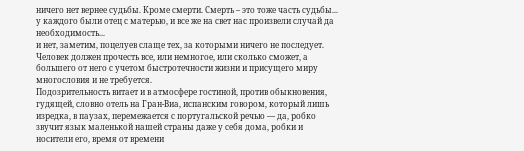ничего нет вернее судьбы. Кроме смерти. Смерть – это тоже часть судьбы...
у каждого были отец с матерью, и все же на свет нас произвели случай да необходимость...
и нет, заметим, поцелуев слаще тех, за которыми ничего не последует.
Человек должен прочесть все, или немногое, или сколько сможет, а большего от него с учетом быстротечности жизни и присущего миру многословия и не требуется.
Подозрительность витает и в атмосфере гостиной, против обыкновения, гудящей, словно отель на Гран-Виа, испанским говором, который лишь изредка, в паузах, перемежается с португальской речью — да, робко звучит язык маленькой нашей страны даже у себя дома, робки и носители его, время от времени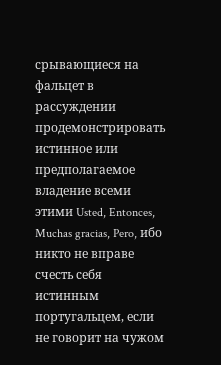срывающиеся на фальцет в рассуждении продемонстрировать истинное или предполагаемое владение всеми этими Usted, Entonces, Muchas gracias, Pero, ибо никто не вправе счесть себя истинным португальцем, если не говорит на чужом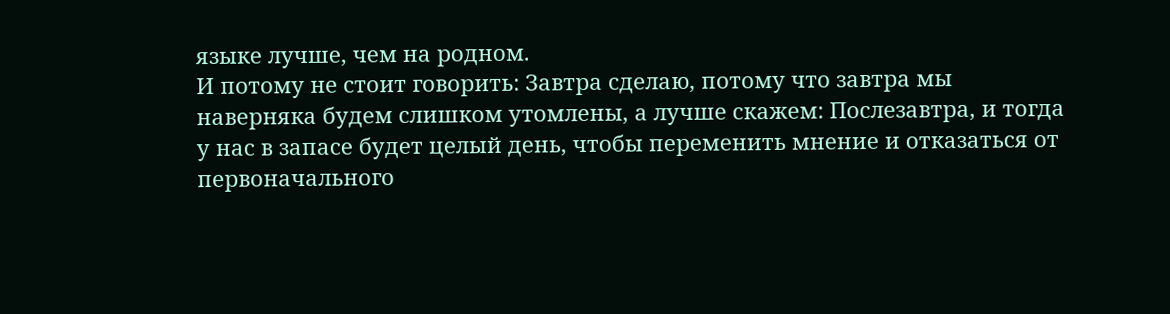языке лучше, чем на родном.
И потому не стоит говорить: Завтра сделаю, потому что завтра мы наверняка будем слишком утомлены, а лучше скажем: Послезавтра, и тогда у нас в запасе будет целый день, чтобы переменить мнение и отказаться от первоначального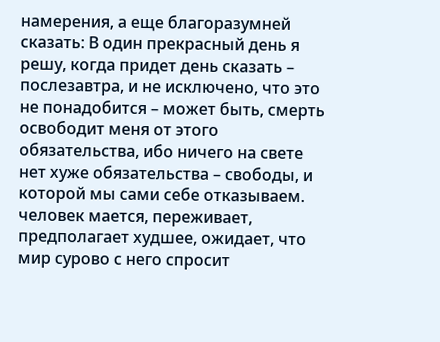намерения, а еще благоразумней сказать: В один прекрасный день я решу, когда придет день сказать – послезавтра, и не исключено, что это не понадобится – может быть, смерть освободит меня от этого обязательства, ибо ничего на свете нет хуже обязательства – свободы, и которой мы сами себе отказываем.
человек мается, переживает, предполагает худшее, ожидает, что мир сурово с него спросит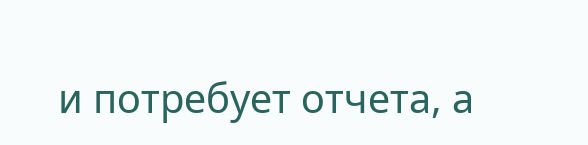и потребует отчета, а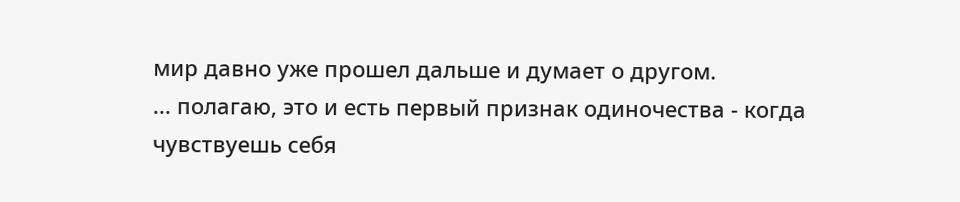мир давно уже прошел дальше и думает о другом.
... полагаю, это и есть первый признак одиночества - когда чувствуешь себя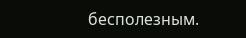бесполезным.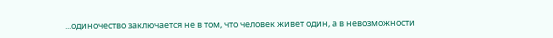...одиночество заключается не в том, что человек живет один, а в невозможности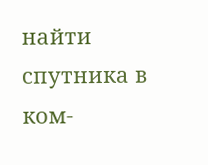найти спутника в ком-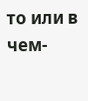то или в чем-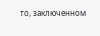то, заключенном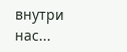внутри нас...